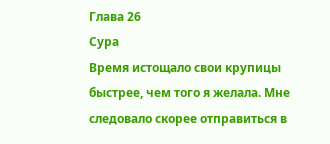Глава 26
Сура
Время истощало свои крупицы быстрее, чем того я желала. Мне следовало скорее отправиться в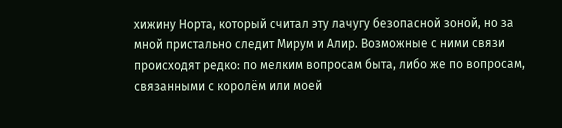хижину Норта, который считал эту лачугу безопасной зоной, но за мной пристально следит Мирум и Алир. Возможные с ними связи происходят редко: по мелким вопросам быта, либо же по вопросам, связанными с королём или моей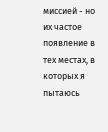миссией - но их частое появление в тех местах, в которых я пытаюсь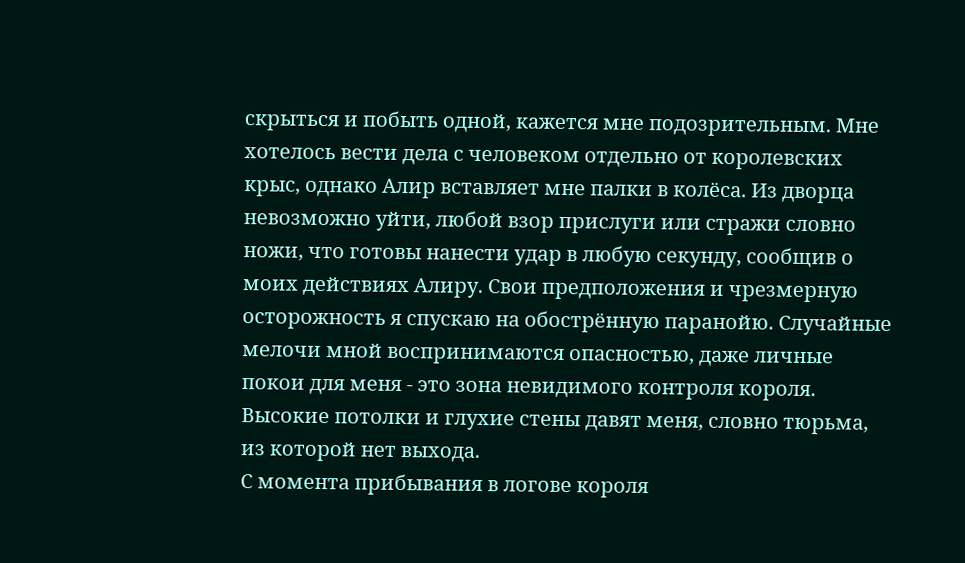скрыться и побыть одной, кажется мне подозрительным. Мне хотелось вести дела с человеком отдельно от королевских крыс, однако Алир вставляет мне палки в колёса. Из дворца невозможно уйти, любой взор прислуги или стражи словно ножи, что готовы нанести удар в любую секунду, сообщив о моих действиях Алиру. Свои предположения и чрезмерную осторожность я спускаю на обострённую паранойю. Случайные мелочи мной воспринимаются опасностью, даже личные покои для меня - это зона невидимого контроля короля. Высокие потолки и глухие стены давят меня, словно тюрьма, из которой нет выхода.
С момента прибывания в логове короля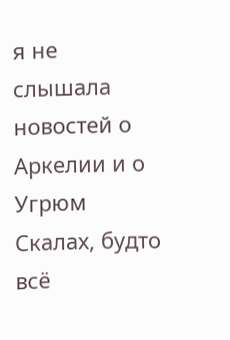я не слышала новостей о Аркелии и о Угрюм Скалах, будто всё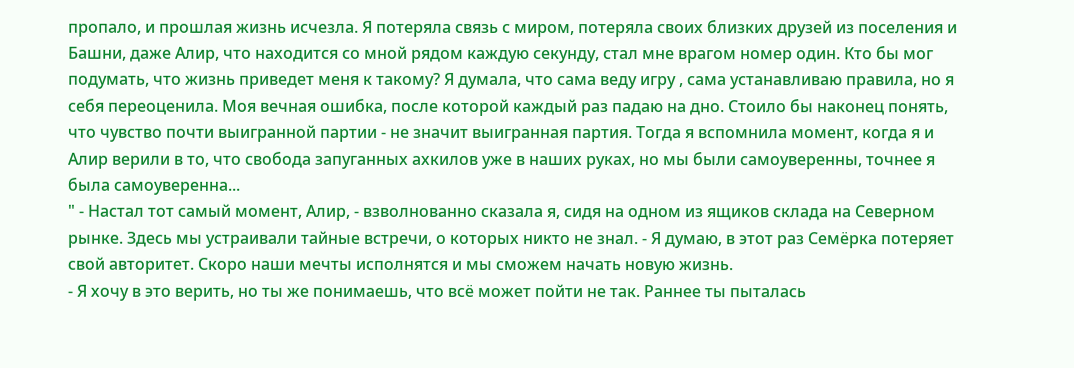пропало, и прошлая жизнь исчезла. Я потеряла связь с миром, потеряла своих близких друзей из поселения и Башни, даже Алир, что находится со мной рядом каждую секунду, стал мне врагом номер один. Кто бы мог подумать, что жизнь приведет меня к такому? Я думала, что сама веду игру , сама устанавливаю правила, но я себя переоценила. Моя вечная ошибка, после которой каждый раз падаю на дно. Стоило бы наконец понять, что чувство почти выигранной партии - не значит выигранная партия. Тогда я вспомнила момент, когда я и Алир верили в то, что свобода запуганных ахкилов уже в наших руках, но мы были самоуверенны, точнее я была самоуверенна...
" - Настал тот самый момент, Алир, - взволнованно сказала я, сидя на одном из ящиков склада на Северном рынке. Здесь мы устраивали тайные встречи, о которых никто не знал. - Я думаю, в этот раз Семёрка потеряет свой авторитет. Скоро наши мечты исполнятся и мы сможем начать новую жизнь.
- Я хочу в это верить, но ты же понимаешь, что всё может пойти не так. Раннее ты пыталась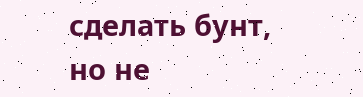сделать бунт, но не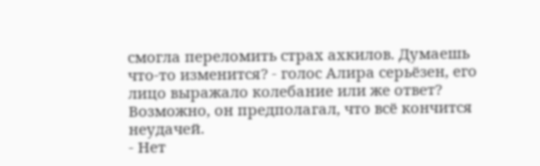смогла переломить страх ахкилов. Думаешь что-то изменится? - голос Алира серьёзен, его лицо выражало колебание или же ответ? Возможно, он предполагал, что всё кончится неудачей.
- Нет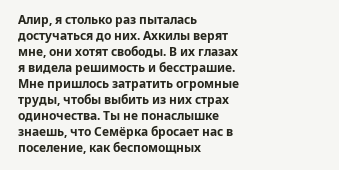Алир, я столько раз пыталась достучаться до них. Ахкилы верят мне, они хотят свободы. В их глазах я видела решимость и бесстрашие. Мне пришлось затратить огромные труды, чтобы выбить из них страх одиночества. Ты не понаслышке знаешь, что Семёрка бросает нас в поселение, как беспомощных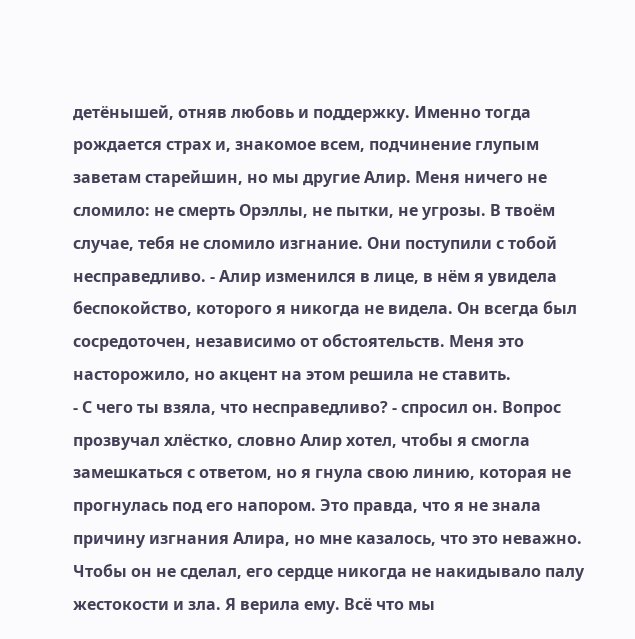детёнышей, отняв любовь и поддержку. Именно тогда рождается страх и, знакомое всем, подчинение глупым заветам старейшин, но мы другие Алир. Меня ничего не сломило: не смерть Орэллы, не пытки, не угрозы. В твоём случае, тебя не сломило изгнание. Они поступили с тобой несправедливо. - Алир изменился в лице, в нём я увидела беспокойство, которого я никогда не видела. Он всегда был сосредоточен, независимо от обстоятельств. Меня это насторожило, но акцент на этом решила не ставить.
- С чего ты взяла, что несправедливо? - спросил он. Вопрос прозвучал хлёстко, словно Алир хотел, чтобы я смогла замешкаться с ответом, но я гнула свою линию, которая не прогнулась под его напором. Это правда, что я не знала причину изгнания Алира, но мне казалось, что это неважно. Чтобы он не сделал, его сердце никогда не накидывало палу жестокости и зла. Я верила ему. Всё что мы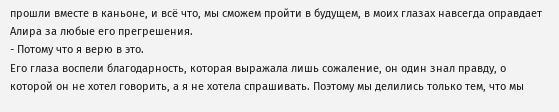прошли вместе в каньоне, и всё что, мы сможем пройти в будущем, в моих глазах навсегда оправдает Алира за любые его прегрешения.
- Потому что я верю в это.
Его глаза воспели благодарность, которая выражала лишь сожаление, он один знал правду, о которой он не хотел говорить, а я не хотела спрашивать. Поэтому мы делились только тем, что мы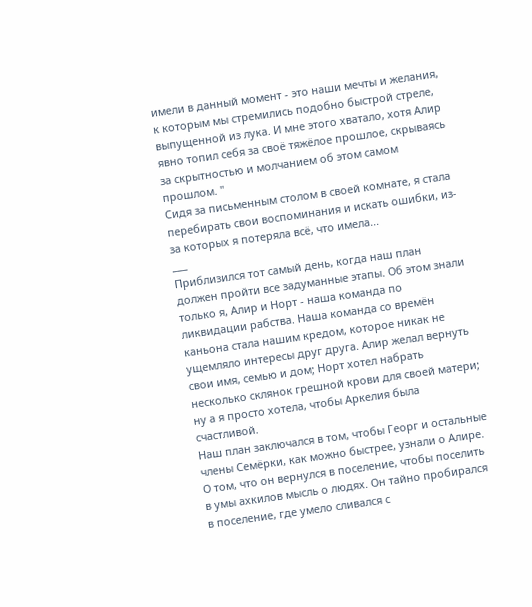имели в данный момент - это наши мечты и желания, к которым мы стремились подобно быстрой стреле, выпущенной из лука. И мне этого хватало, хотя Алир явно топил себя за своё тяжёлое прошлое, скрываясь за скрытностью и молчанием об этом самом прошлом. "
Сидя за письменным столом в своей комнате, я стала перебирать свои воспоминания и искать ошибки, из-за которых я потеряла всё, что имела...
___
Приблизился тот самый день, когда наш план должен пройти все задуманные этапы. Об этом знали только я, Алир и Норт - наша команда по ликвидации рабства. Наша команда со времён каньона стала нашим кредом, которое никак не ущемляло интересы друг друга. Алир желал вернуть свои имя, семью и дом; Норт хотел набрать несколько склянок грешной крови для своей матери; ну а я просто хотела, чтобы Аркелия была счастливой.
Наш план заключался в том, чтобы Георг и остальные члены Семёрки, как можно быстрее, узнали о Алире. О том, что он вернулся в поселение, чтобы поселить в умы ахкилов мысль о людях. Он тайно пробирался в поселение, где умело сливался с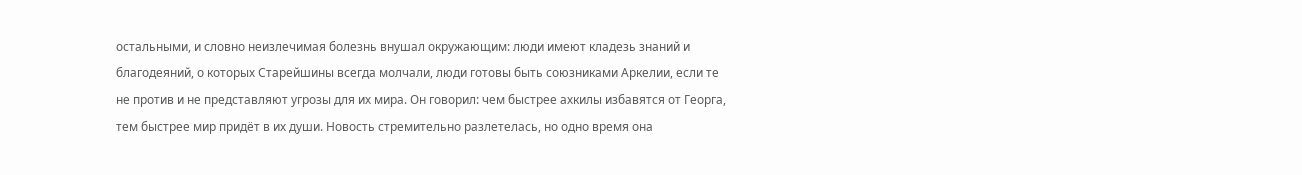остальными, и словно неизлечимая болезнь внушал окружающим: люди имеют кладезь знаний и благодеяний, о которых Старейшины всегда молчали, люди готовы быть союзниками Аркелии, если те не против и не представляют угрозы для их мира. Он говорил: чем быстрее ахкилы избавятся от Георга, тем быстрее мир придёт в их души. Новость стремительно разлетелась, но одно время она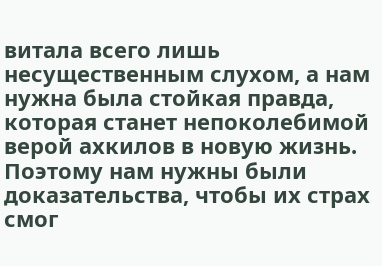витала всего лишь несущественным слухом, а нам нужна была стойкая правда, которая станет непоколебимой верой ахкилов в новую жизнь. Поэтому нам нужны были доказательства, чтобы их страх смог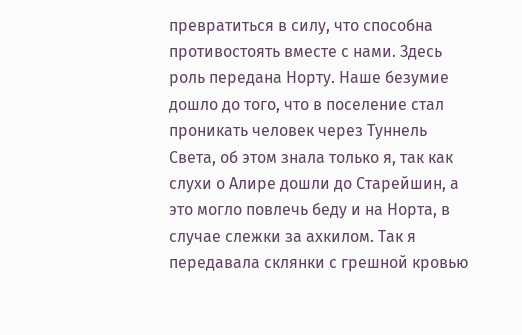превратиться в силу, что способна противостоять вместе с нами. Здесь роль передана Норту. Наше безумие дошло до того, что в поселение стал проникать человек через Туннель Света, об этом знала только я, так как слухи о Алире дошли до Старейшин, а это могло повлечь беду и на Норта, в случае слежки за ахкилом. Так я передавала склянки с грешной кровью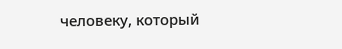человеку, который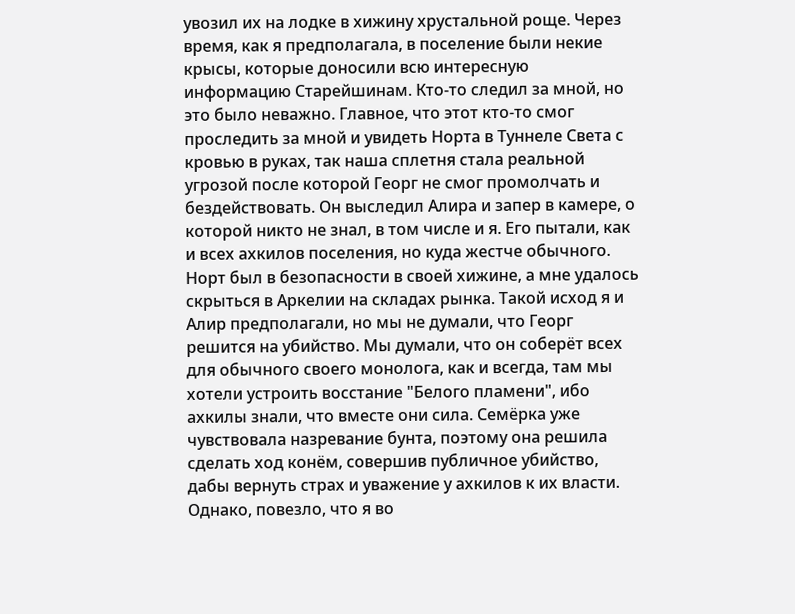увозил их на лодке в хижину хрустальной роще. Через время, как я предполагала, в поселение были некие крысы, которые доносили всю интересную информацию Старейшинам. Кто-то следил за мной, но это было неважно. Главное, что этот кто-то смог проследить за мной и увидеть Норта в Туннеле Света с кровью в руках, так наша сплетня стала реальной угрозой после которой Георг не смог промолчать и бездействовать. Он выследил Алира и запер в камере, о которой никто не знал, в том числе и я. Его пытали, как и всех ахкилов поселения, но куда жестче обычного. Норт был в безопасности в своей хижине, а мне удалось скрыться в Аркелии на складах рынка. Такой исход я и Алир предполагали, но мы не думали, что Георг решится на убийство. Мы думали, что он соберёт всех для обычного своего монолога, как и всегда, там мы хотели устроить восстание "Белого пламени", ибо ахкилы знали, что вместе они сила. Семёрка уже чувствовала назревание бунта, поэтому она решила сделать ход конём, совершив публичное убийство, дабы вернуть страх и уважение у ахкилов к их власти. Однако, повезло, что я во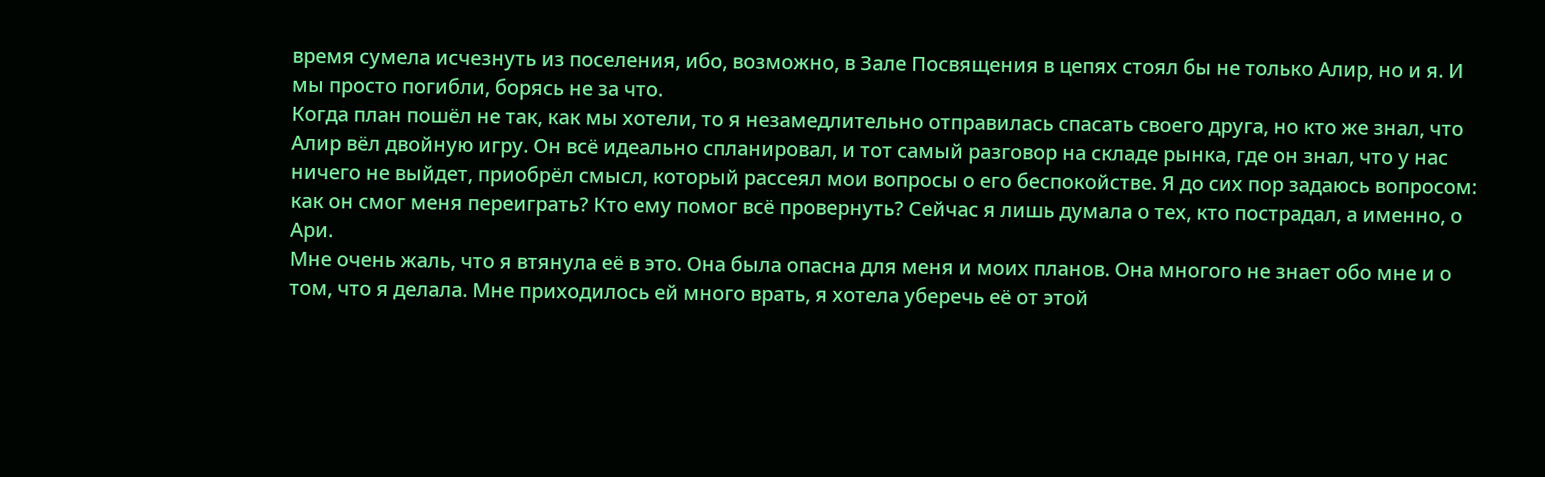время сумела исчезнуть из поселения, ибо, возможно, в Зале Посвящения в цепях стоял бы не только Алир, но и я. И мы просто погибли, борясь не за что.
Когда план пошёл не так, как мы хотели, то я незамедлительно отправилась спасать своего друга, но кто же знал, что Алир вёл двойную игру. Он всё идеально спланировал, и тот самый разговор на складе рынка, где он знал, что у нас ничего не выйдет, приобрёл смысл, который рассеял мои вопросы о его беспокойстве. Я до сих пор задаюсь вопросом: как он смог меня переиграть? Кто ему помог всё провернуть? Сейчас я лишь думала о тех, кто пострадал, а именно, о Ари.
Мне очень жаль, что я втянула её в это. Она была опасна для меня и моих планов. Она многого не знает обо мне и о том, что я делала. Мне приходилось ей много врать, я хотела уберечь её от этой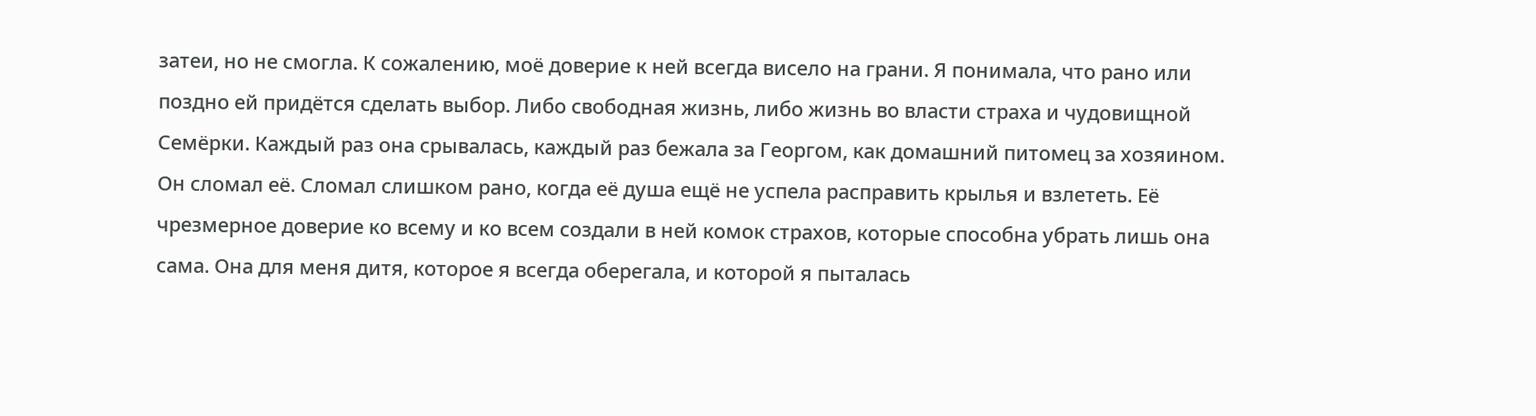затеи, но не смогла. К сожалению, моё доверие к ней всегда висело на грани. Я понимала, что рано или поздно ей придётся сделать выбор. Либо свободная жизнь, либо жизнь во власти страха и чудовищной Семёрки. Каждый раз она срывалась, каждый раз бежала за Георгом, как домашний питомец за хозяином. Он сломал её. Сломал слишком рано, когда её душа ещё не успела расправить крылья и взлететь. Её чрезмерное доверие ко всему и ко всем создали в ней комок страхов, которые способна убрать лишь она сама. Она для меня дитя, которое я всегда оберегала, и которой я пыталась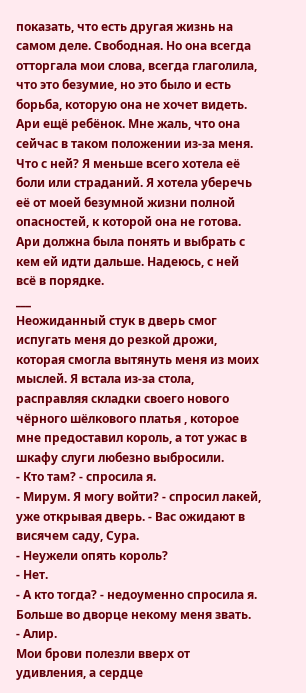показать, что есть другая жизнь на самом деле. Свободная. Но она всегда отторгала мои слова, всегда глаголила, что это безумие, но это было и есть борьба, которую она не хочет видеть. Ари ещё ребёнок. Мне жаль, что она сейчас в таком положении из-за меня. Что с ней? Я меньше всего хотела её боли или страданий. Я хотела уберечь её от моей безумной жизни полной опасностей, к которой она не готова. Ари должна была понять и выбрать с кем ей идти дальше. Надеюсь, с ней всё в порядке.
___
Неожиданный стук в дверь смог испугать меня до резкой дрожи, которая смогла вытянуть меня из моих мыслей. Я встала из-за стола, расправляя складки своего нового чёрного шёлкового платья , которое мне предоставил король, а тот ужас в шкафу слуги любезно выбросили.
- Кто там? - спросила я.
- Мирум. Я могу войти? - спросил лакей, уже открывая дверь. - Вас ожидают в висячем саду, Сура.
- Неужели опять король?
- Нет.
- А кто тогда? - недоуменно спросила я. Больше во дворце некому меня звать.
- Алир.
Мои брови полезли вверх от удивления, а сердце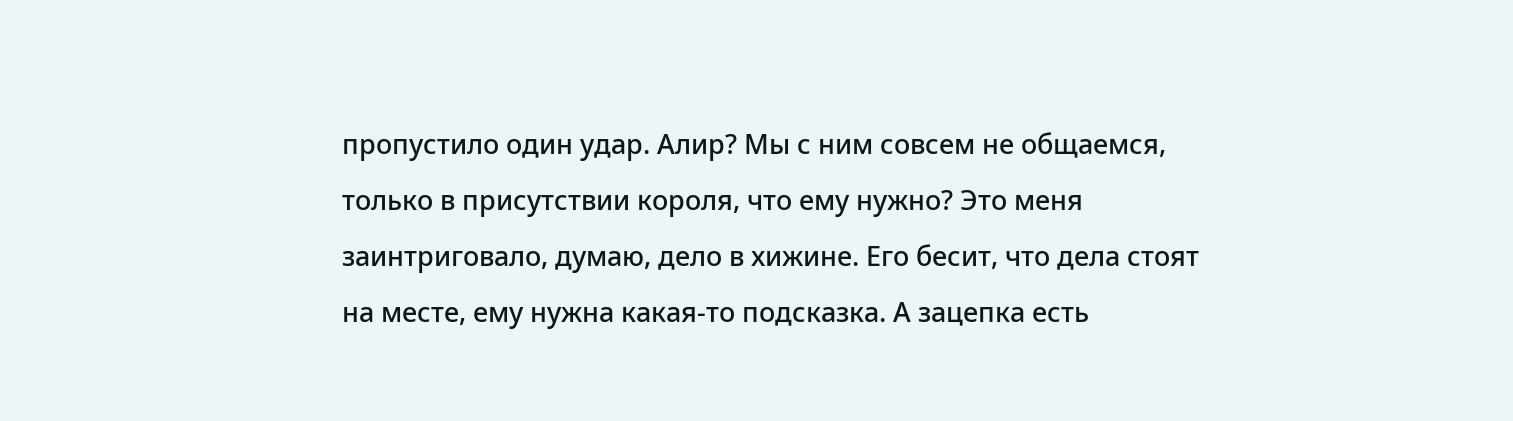пропустило один удар. Алир? Мы с ним совсем не общаемся, только в присутствии короля, что ему нужно? Это меня заинтриговало, думаю, дело в хижине. Его бесит, что дела стоят на месте, ему нужна какая-то подсказка. А зацепка есть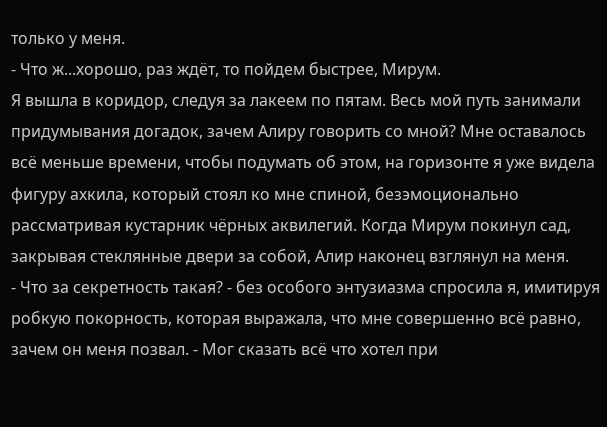только у меня.
- Что ж...хорошо, раз ждёт, то пойдем быстрее, Мирум.
Я вышла в коридор, следуя за лакеем по пятам. Весь мой путь занимали придумывания догадок, зачем Алиру говорить со мной? Мне оставалось всё меньше времени, чтобы подумать об этом, на горизонте я уже видела фигуру ахкила, который стоял ко мне спиной, безэмоционально рассматривая кустарник чёрных аквилегий. Когда Мирум покинул сад, закрывая стеклянные двери за собой, Алир наконец взглянул на меня.
- Что за секретность такая? - без особого энтузиазма спросила я, имитируя робкую покорность, которая выражала, что мне совершенно всё равно, зачем он меня позвал. - Мог сказать всё что хотел при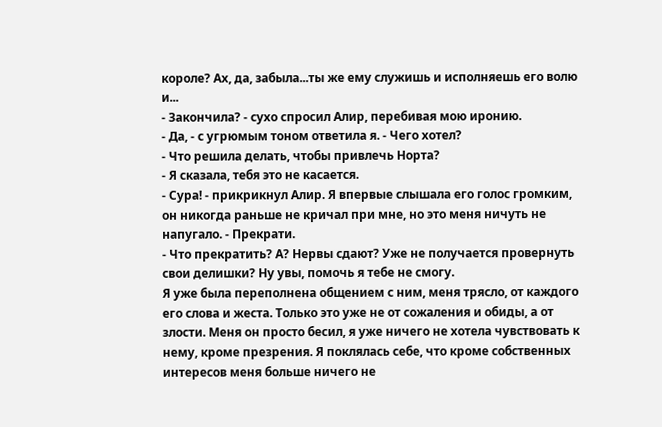короле? Ах, да, забыла...ты же ему служишь и исполняешь его волю и...
- Закончила? - сухо спросил Алир, перебивая мою иронию.
- Да, - с угрюмым тоном ответила я. - Чего хотел?
- Что решила делать, чтобы привлечь Норта?
- Я сказала, тебя это не касается.
- Сура! - прикрикнул Алир. Я впервые слышала его голос громким, он никогда раньше не кричал при мне, но это меня ничуть не напугало. - Прекрати.
- Что прекратить? А? Нервы сдают? Уже не получается провернуть свои делишки? Ну увы, помочь я тебе не смогу.
Я уже была переполнена общением с ним, меня трясло, от каждого его слова и жеста. Только это уже не от сожаления и обиды, а от злости. Меня он просто бесил, я уже ничего не хотела чувствовать к нему, кроме презрения. Я поклялась себе, что кроме собственных интересов меня больше ничего не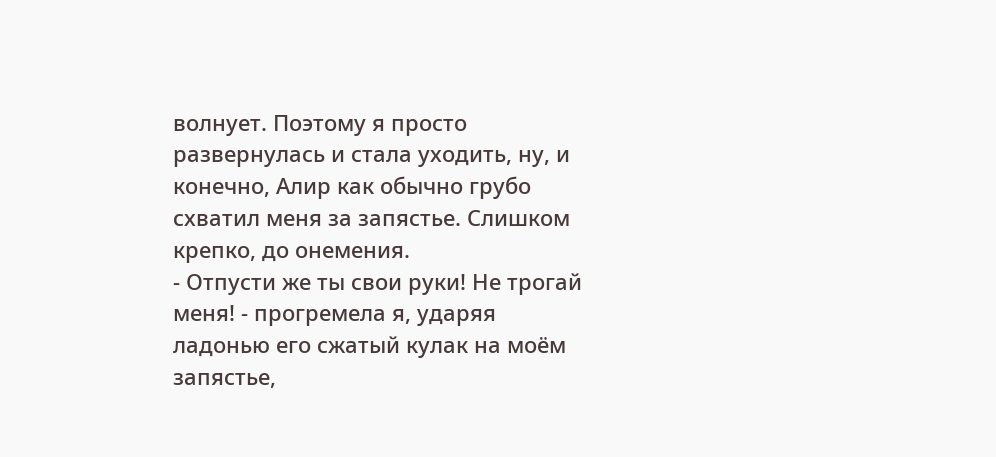волнует. Поэтому я просто развернулась и стала уходить, ну, и конечно, Алир как обычно грубо схватил меня за запястье. Слишком крепко, до онемения.
- Отпусти же ты свои руки! Не трогай меня! - прогремела я, ударяя ладонью его сжатый кулак на моём запястье,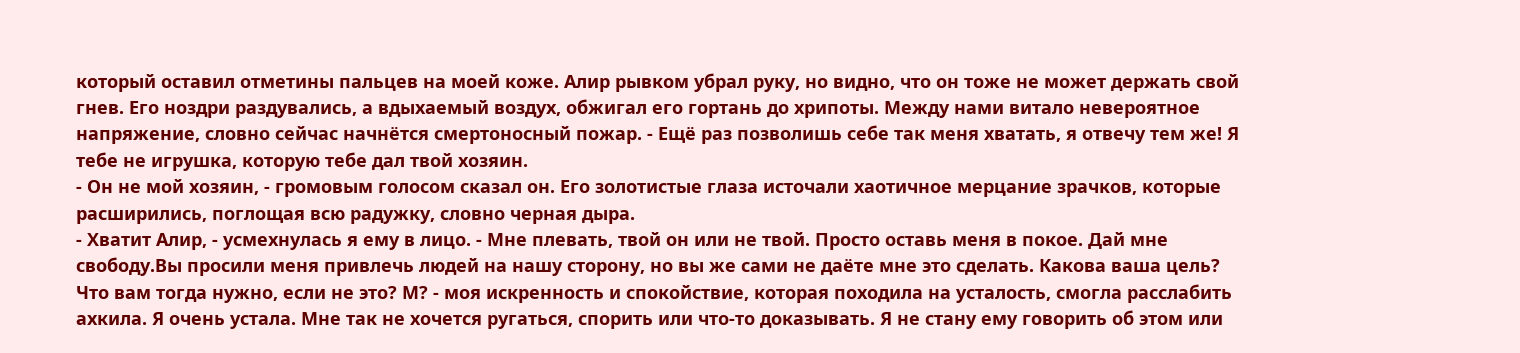который оставил отметины пальцев на моей коже. Алир рывком убрал руку, но видно, что он тоже не может держать свой гнев. Его ноздри раздувались, а вдыхаемый воздух, обжигал его гортань до хрипоты. Между нами витало невероятное напряжение, словно сейчас начнётся смертоносный пожар. - Ещё раз позволишь себе так меня хватать, я отвечу тем же! Я тебе не игрушка, которую тебе дал твой хозяин.
- Он не мой хозяин, - громовым голосом сказал он. Его золотистые глаза источали хаотичное мерцание зрачков, которые расширились, поглощая всю радужку, словно черная дыра.
- Хватит Алир, - усмехнулась я ему в лицо. - Мне плевать, твой он или не твой. Просто оставь меня в покое. Дай мне свободу.Вы просили меня привлечь людей на нашу сторону, но вы же сами не даёте мне это сделать. Какова ваша цель? Что вам тогда нужно, если не это? М? - моя искренность и спокойствие, которая походила на усталость, смогла расслабить ахкила. Я очень устала. Мне так не хочется ругаться, спорить или что-то доказывать. Я не стану ему говорить об этом или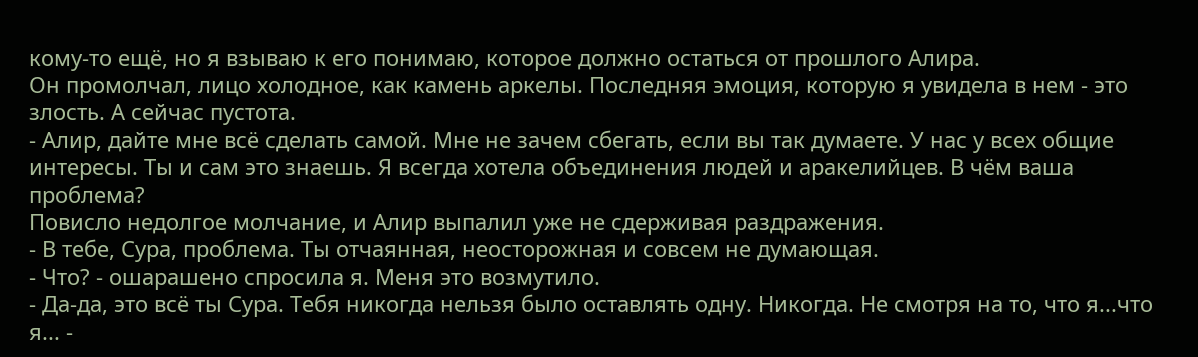кому-то ещё, но я взываю к его понимаю, которое должно остаться от прошлого Алира.
Он промолчал, лицо холодное, как камень аркелы. Последняя эмоция, которую я увидела в нем - это злость. А сейчас пустота.
- Алир, дайте мне всё сделать самой. Мне не зачем сбегать, если вы так думаете. У нас у всех общие интересы. Ты и сам это знаешь. Я всегда хотела объединения людей и аракелийцев. В чём ваша проблема?
Повисло недолгое молчание, и Алир выпалил уже не сдерживая раздражения.
- В тебе, Сура, проблема. Ты отчаянная, неосторожная и совсем не думающая.
- Что? - ошарашено спросила я. Меня это возмутило.
- Да-да, это всё ты Сура. Тебя никогда нельзя было оставлять одну. Никогда. Не смотря на то, что я...что я... -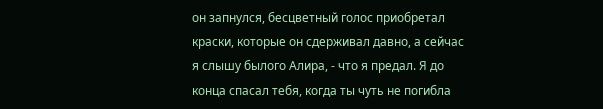он запнулся, бесцветный голос приобретал краски, которые он сдерживал давно, а сейчас я слышу былого Алира, - что я предал. Я до конца спасал тебя, когда ты чуть не погибла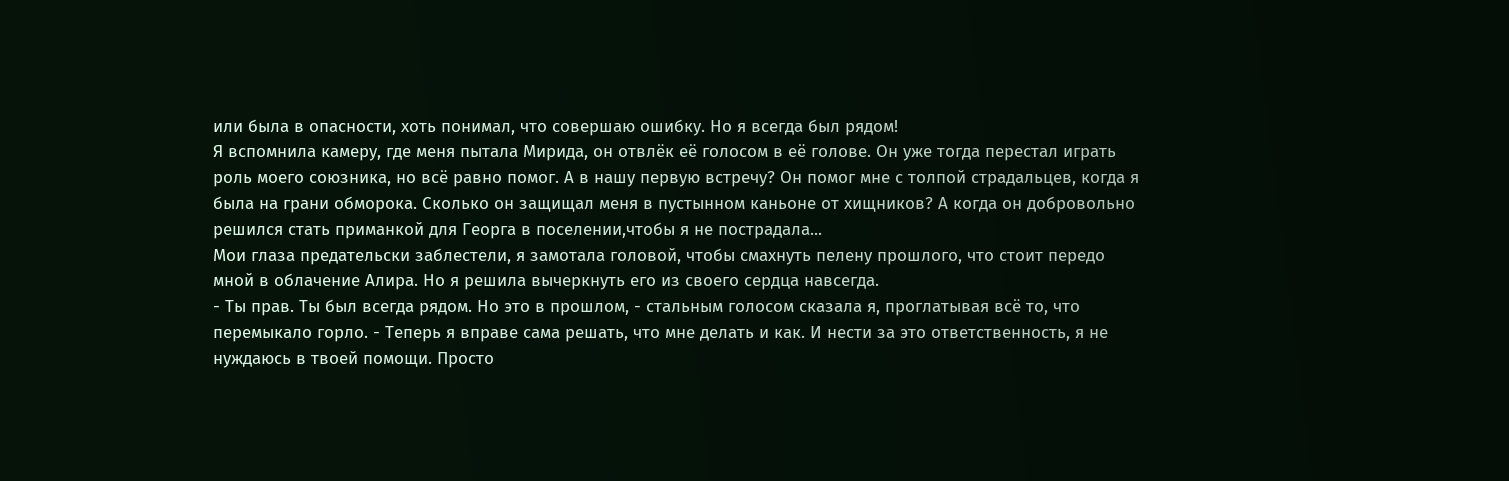или была в опасности, хоть понимал, что совершаю ошибку. Но я всегда был рядом!
Я вспомнила камеру, где меня пытала Мирида, он отвлёк её голосом в её голове. Он уже тогда перестал играть роль моего союзника, но всё равно помог. А в нашу первую встречу? Он помог мне с толпой страдальцев, когда я была на грани обморока. Сколько он защищал меня в пустынном каньоне от хищников? А когда он добровольно решился стать приманкой для Георга в поселении,чтобы я не пострадала...
Мои глаза предательски заблестели, я замотала головой, чтобы смахнуть пелену прошлого, что стоит передо мной в облачение Алира. Но я решила вычеркнуть его из своего сердца навсегда.
- Ты прав. Ты был всегда рядом. Но это в прошлом, - стальным голосом сказала я, проглатывая всё то, что перемыкало горло. - Теперь я вправе сама решать, что мне делать и как. И нести за это ответственность, я не нуждаюсь в твоей помощи. Просто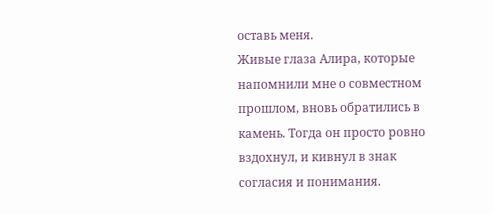оставь меня.
Живые глаза Алира, которые напомнили мне о совместном прошлом, вновь обратились в камень. Тогда он просто ровно вздохнул, и кивнул в знак согласия и понимания.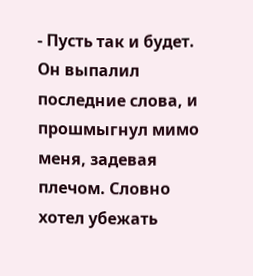- Пусть так и будет.
Он выпалил последние слова, и прошмыгнул мимо меня, задевая плечом. Словно хотел убежать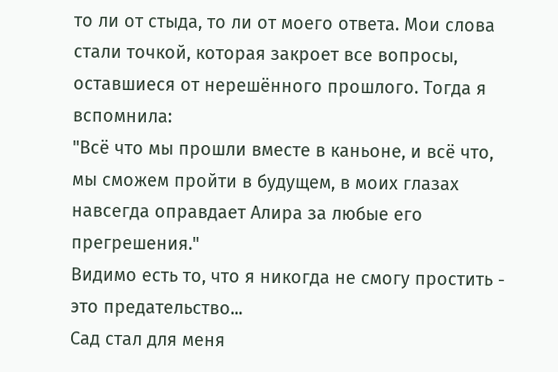то ли от стыда, то ли от моего ответа. Мои слова стали точкой, которая закроет все вопросы, оставшиеся от нерешённого прошлого. Тогда я вспомнила:
"Всё что мы прошли вместе в каньоне, и всё что, мы сможем пройти в будущем, в моих глазах навсегда оправдает Алира за любые его прегрешения."
Видимо есть то, что я никогда не смогу простить - это предательство...
Сад стал для меня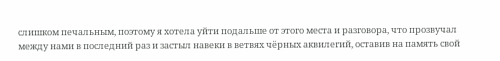слишком печальным, поэтому я хотела уйти подальше от этого места и разговора, что прозвучал между нами в последний раз и застыл навеки в ветвях чёрных аквилегий, оставив на память свой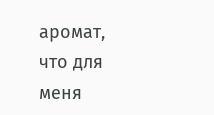аромат, что для меня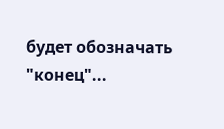будет обозначать "конец"...